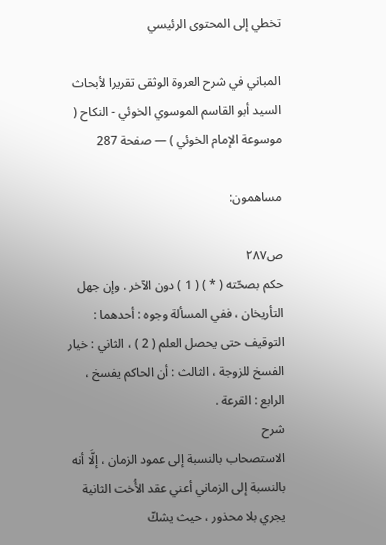تخطي إلى المحتوى الرئيسي

المباني في شرح العروة الوثقى تقريرا لأبحاث السيد أبو القاسم الموسوي الخوئي - النكاح ( موسوعة الإمام الخوئي ) — صفحة 287

مساهمون:

ص٢٨٧
حكم بصحّته ( * ) ( 1 ) دون الآخر . وإن جهل التأريخان ، ففي المسألة وجوه : أحدهما : التوقيف حتى يحصل العلم ( 2 ) ، الثاني : خيار الفسخ للزوجة ، الثالث : أن الحاكم يفسخ ، الرابع : القرعة .
شرح
الاستصحاب بالنسبة إلى عمود الزمان ، إلَّا أنه بالنسبة إلى الزماني أعني عقد الأُخت الثانية يجري بلا محذور ، حيث يشكّ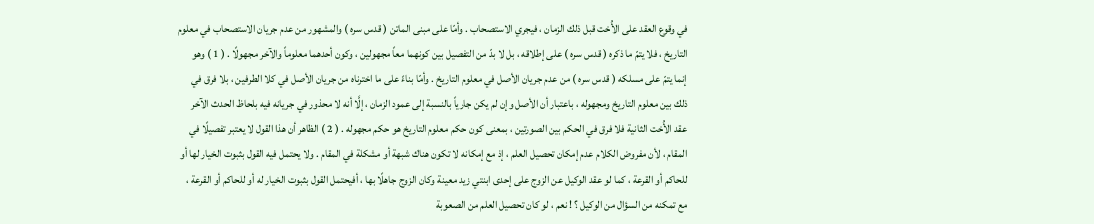في وقوع العقد على الأُخت قبل ذلك الزمان ، فيجري الاستصحاب . وأمّا على مبنى الماتن ( قدس سره ) والمشهور من عدم جريان الاستصحاب في معلوم التاريخ ، فلا يتمّ ما ذكره ( قدس سره ) على إطلاقه ، بل لا بدّ من التفصيل بين كونهما معاً مجهولين ، وكون أحدهما معلوماً والآخر مجهولًا . ( 1 ) وهو إنما يتمّ على مسلكه ( قدس سره ) من عدم جريان الأصل في معلوم التاريخ . وأمّا بناءً على ما اخترناه من جريان الأصل في كلا الطرفين ، بلا فرق في ذلك بين معلوم التاريخ ومجهوله ، باعتبار أن الأصل وإن لم يكن جارياً بالنسبة إلى عمود الزمان ، إلَّا أنه لا محذور في جريانه فيه بلحاظ الحدث الآخر عقد الأُخت الثانية فلا فرق في الحكم بين الصورتين ، بمعنى كون حكم معلوم التاريخ هو حكم مجهوله . ( 2 ) الظاهر أن هذا القول لا يعتبر تفصيلًا في المقام ، لأن مفروض الكلام عدم إمكان تحصيل العلم ، إذ مع إمكانه لا تكون هناك شبهة أو مشكلة في المقام . ولا يحتمل فيه القول بثبوت الخيار لها أو للحاكم أو القرعة ، كما لو عقد الوكيل عن الزوج على إحدى ابنتي زيد معينة وكان الزوج جاهلًا بها ، أفيحتمل القول بثبوت الخيار له أو للحاكم أو القرعة ، مع تمكنه من السؤال من الوكيل ؟ ! نعم ، لو كان تحصيل العلم من الصعوبة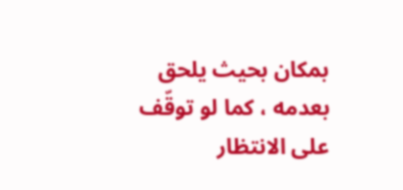بمكان بحيث يلحق بعدمه ، كما لو توقّف على الانتظار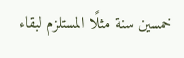خمسين سنة مثلًا المستلزم لبقاء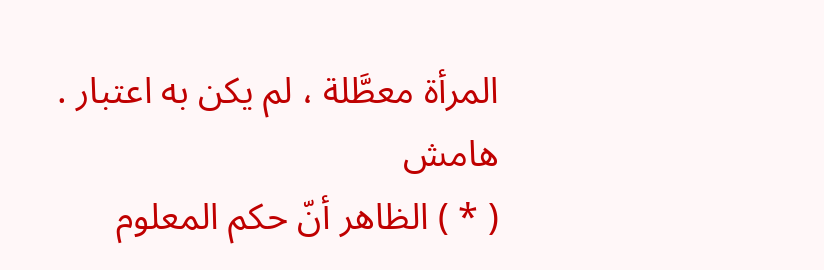المرأة معطَّلة ، لم يكن به اعتبار .
هامش
( * ) الظاهر أنّ حكم المعلوم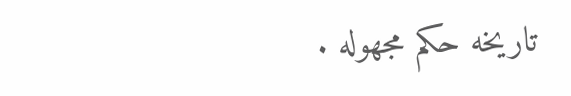تاريخه حكم مجهوله .